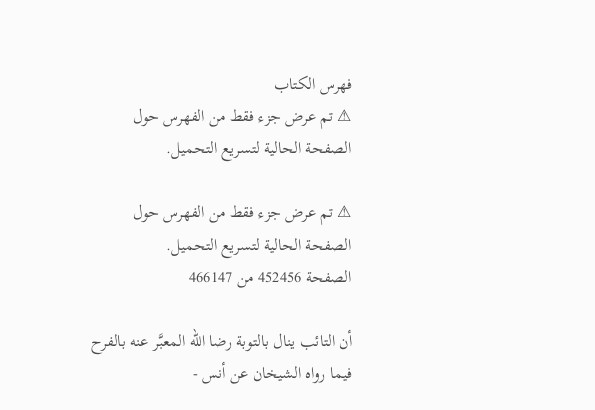فهرس الكتاب
⚠ تم عرض جزء فقط من الفهرس حول الصفحة الحالية لتسريع التحميل.

⚠ تم عرض جزء فقط من الفهرس حول الصفحة الحالية لتسريع التحميل.
الصفحة 452456 من 466147

أن التائب ينال بالتوبة رضا الله المعبَّر عنه بالفرح فيما رواه الشيخان عن أنس -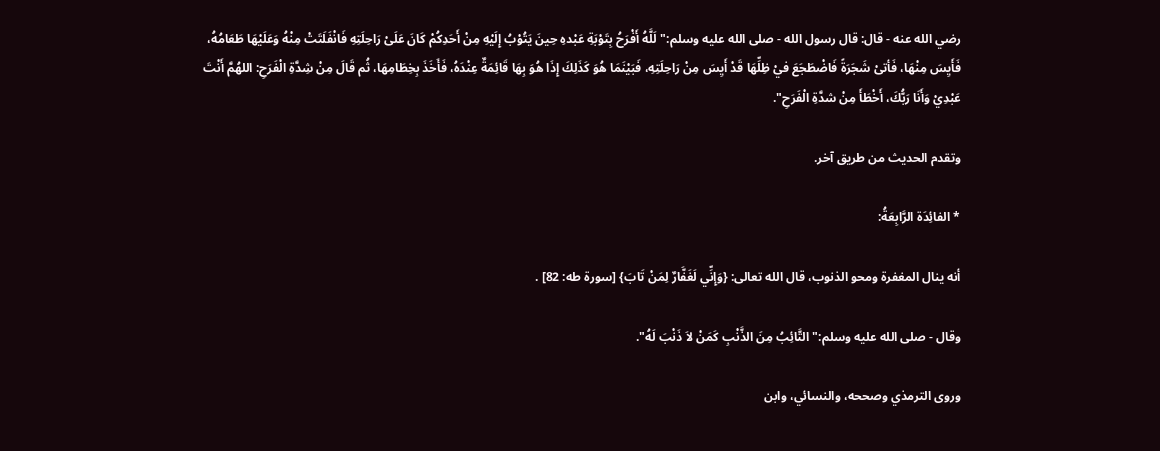رضي الله عنه - قال: قال رسول الله - صلى الله عليه وسلم:"لَلَّهُ أَفْرَحُ بِتَوْبَةِ عَبْدهِ حِينَ يَتُوْبُ إِلَيْهِ مِنْ أَحَدِكُمْ كَانَ عَلَىْ رَاحِلَتِهِ فَانْفَلَتَتْ مِنْهُ وَعَلَيْهَا طَعَامُهُ، فَأَيِسَ مِنْهَا، فَأتىْ شَجَرَةً فَاضْطَجَعَ فيْ ظِلِّهَا قَدْ أَيِسَ مِنْ رَاحِلَتِهِ، فَبَيْنَمَا هُوَ كَذَلِكَ إِذَا هُوَ بِهَا قَائِمَةٌ عِنْدَهُ، فَأَخَذَ بِخِطَامِهَا، ثُم قَالَ مِنْ شِدَّةِ الْفَرَحِ: اللهُمَّ أَنْتَ عَبْدِيْ وَأَنَا رَبُّكَ، أَخْطَأَ مِنْ شدَّةِ الْفَرَحِ".

وتقدم الحديث من طريق آخر.

* الفائِدَة الرَّابِعَةُ:

أنه ينال المغفرة ومحو الذنوب، قال الله تعالى: {وَإِنِّي لَغَفَّارٌ لِمَنْ تَابَ} [سورة طه: 82] .

وقال - صلى الله عليه وسلم:"التَّائِبُ مِنَ الذَّنْبِ كَمَنْ لاَ ذَنْبَ لَهُ".

وروى الترمذي وصححه، والنسائي، وابن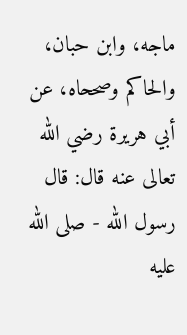ماجه، وابن حبان، والحاكم وصححاه، عن أبي هريرة رضي الله تعالى عنه قال: قال رسول الله - صلى الله عليه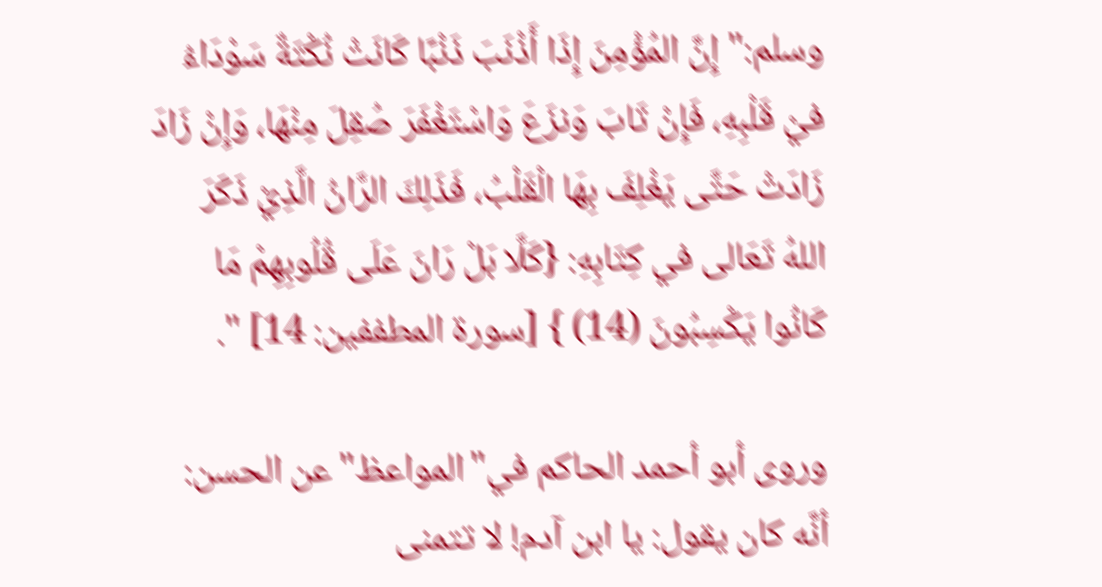وسلم:"إِنَّ المُؤْمِنَ إِذَا أَذْنَبَ ذَنْبًا كَانَتْ نُكْتَةٌ سَوْدَاءُ فيْ قَلْبِهِ، فَإِنْ تَابَ وَنزَعَ وَاسْتَغْفَرَ صُقِلَ مِنْهَا، وَإِنْ زَادَ زَادَتْ حَتَّى يَغْلِفَ بِهَا الْقَلْبُ، فَذَلِكَ الرَّانُ الَّذِيْ ذَكَرَ اللهُ تَعَالى في كِتَابِهِ: {كَلَّا بَلْ رَانَ عَلَى قُلُوبِهِمْ مَا كَانُوا يَكْسِبُونَ (14) } [سورة المطففين: 14] ".

وروى أبو أحمد الحاكم في"المواعظ"عن الحسن: أنَّه كان يقول: يا ابن آدم! لا تتمنى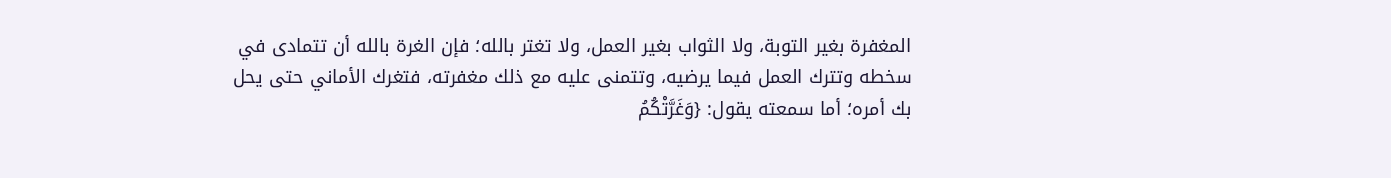المغفرة بغير التوبة، ولا الثواب بغير العمل، ولا تغتر بالله؛ فإن الغرة بالله أن تتمادى في سخطه وتترك العمل فيما يرضيه، وتتمنى عليه مع ذلك مغفرته، فتغرك الأماني حتى يحل بك أمره؛ أما سمعته يقول: {وَغَرَّتْكُمُ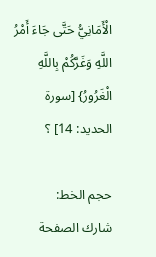الْأَمَانِيُّ حَتَّى جَاءَ أَمْرُ اللَّهِ وَغَرَّكُمْ بِاللَّهِ الْغَرُورُ} [سورة الحديد: 14] ؟

حجم الخط:
شارك الصفحة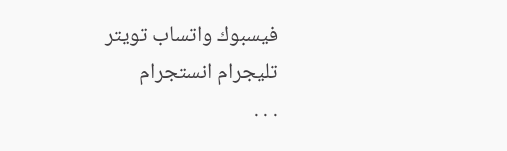فيسبوك واتساب تويتر تليجرام انستجرام
. . .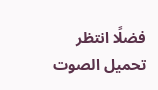فضلًا انتظر تحميل الصوت